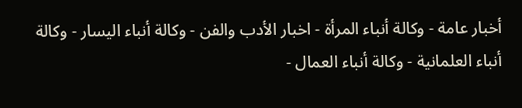أخبار عامة - وكالة أنباء المرأة - اخبار الأدب والفن - وكالة أنباء اليسار - وكالة أنباء العلمانية - وكالة أنباء العمال -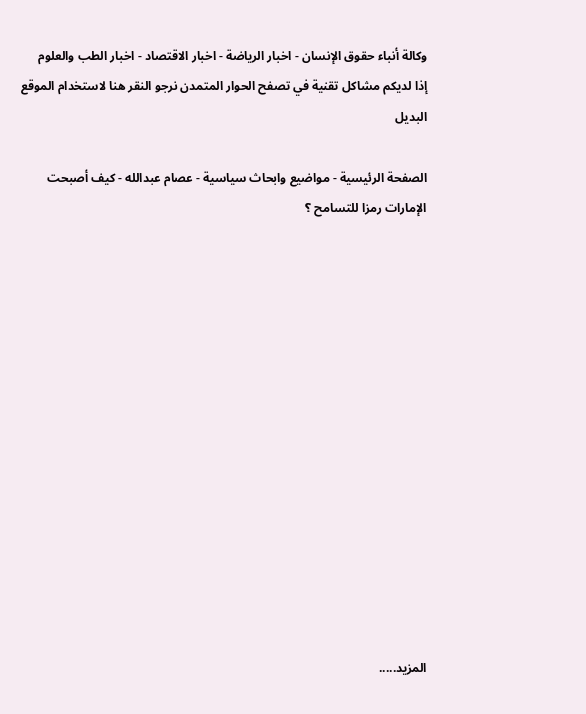وكالة أنباء حقوق الإنسان - اخبار الرياضة - اخبار الاقتصاد - اخبار الطب والعلوم
إذا لديكم مشاكل تقنية في تصفح الحوار المتمدن نرجو النقر هنا لاستخدام الموقع البديل

الصفحة الرئيسية - مواضيع وابحاث سياسية - عصام عبدالله - كيف أصبحت الإمارات رمزا للتسامح ؟














المزيد.....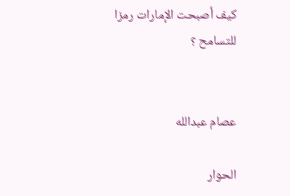كيف أصبحت الإمارات رمزا للتسامح ؟


عصام عبدالله

الحوار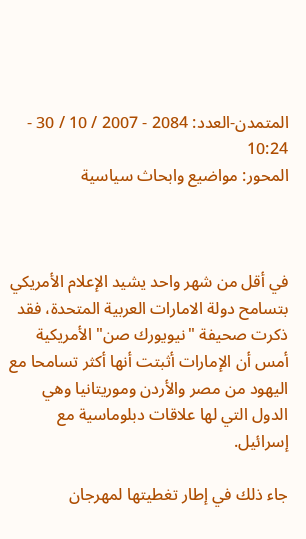المتمدن-العدد: 2084 - 2007 / 10 / 30 - 10:24
المحور: مواضيع وابحاث سياسية



في أقل من شهر واحد يشيد الإعلام الأمريكي بتسامح دولة الامارات العربية المتحدة، فقد ذكرت صحيفة "نيويورك صن" الأمريكية أمس أن الإمارات أثبتت أنها أكثر تسامحا مع اليهود من مصر والأردن وموريتانيا وهي الدول التي لها علاقات دبلوماسية مع إسرائيل.

جاء ذلك في إطار تغطيتها لمهرجان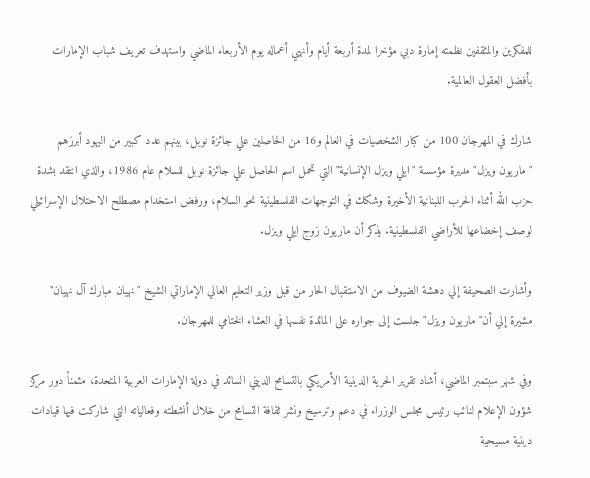للمفكرين والمثقفين نظمته إمارة دبي مؤخرا لمدة أربعة أيام وأنهي أعماله يوم الأربعاء الماضي واستهدف تعريف شباب الإمارات بأفضل العقول العالمية.

شارك في المهرجان 100 من كبار الشخصيات في العالم و16 من الحاصلين علي جائزة نوبل، بينهم عدد كبير من اليهود أبرزهم "ماريون ويزل" مديرة مؤسسة "ايلي ويزل الإنسانية" التي تحمل اسم الحاصل علي جائزة نوبل للسلام عام 1986، والذي انتقد بشدة حزب الله أثناء الحرب اللبنانية الأخيرة وشكك في التوجهات الفلسطينية نحو السلام، ورفض استخدام مصطلح الاحتلال الإسرائيلي لوصف إخضاعها للأراضي الفلسطينية. يذكر أن ماريون زوج ايلي ويزل.

وأشارت الصحيفة إلي دهشة الضيوف من الاستقبال الحار من قبل وزير التعليم العالي الإماراتي الشيخ "نهيان مبارك آل نهيان" مشيرة إلي أن"ماريون ويزل" جلست إلى جواره على المائدة نفسها في العشاء الختامي للمهرجان.

وفي شهر سبتمبر الماضي، أشاد تقرير الحرية الدينية الأمريكي بالتسامح الديني السائد في دولة الإمارات العربية المتحدة، مثمناً دور مركز شؤون الإعلام لنائب رئيس مجلس الوزراء في دعم وترسيخ ونشر ثقافة التسامح من خلال أنشطته وفعالياته التي شاركت فيها قيادات دينية مسيحية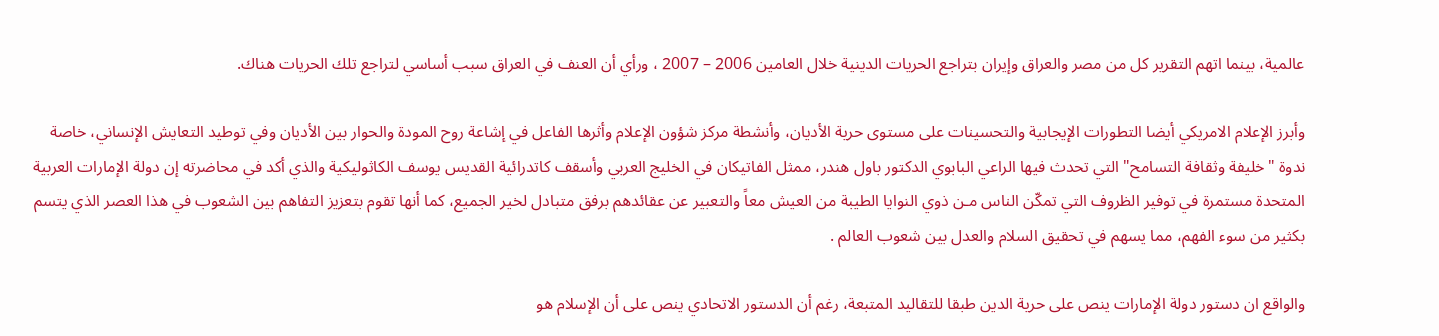عالمية، بينما اتهم التقرير كل من مصر والعراق وإيران بتراجع الحريات الدينية خلال العامين 2006 – 2007 ، ورأي أن العنف في العراق سبب أساسي لتراجع تلك الحريات هناك.

وأبرز الإعلام الامريكي أيضا التطورات الإيجابية والتحسينات على مستوى حرية الأديان، وأنشطة مركز شؤون الإعلام وأثرها الفاعل في إشاعة روح المودة والحوار بين الأديان وفي توطيد التعايش الإنساني، خاصة ندوة "خليفة وثقافة التسامح" التي تحدث فيها الراعي البابوي الدكتور باول هندر، ممثل الفاتيكان في الخليج العربي وأسقف كاتدرائية القديس يوسف الكاثوليكية والذي أكد في محاضرته إن دولة الإمارات العربية المتحدة مستمرة في توفير الظروف التي تمكّن الناس مـن ذوي النوايا الطيبة من العيش معاً والتعبير عن عقائدهم برفق متبادل لخير الجميع، كما أنها تقوم بتعزيز التفاهم بين الشعوب في هذا العصر الذي يتسم بكثير من سوء الفهم، مما يسهم في تحقيق السلام والعدل بين شعوب العالم .

والواقع ان دستور دولة الإمارات ينص على حرية الدين طبقا للتقاليد المتبعة، رغم أن الدستور الاتحادي ينص على أن الإسلام هو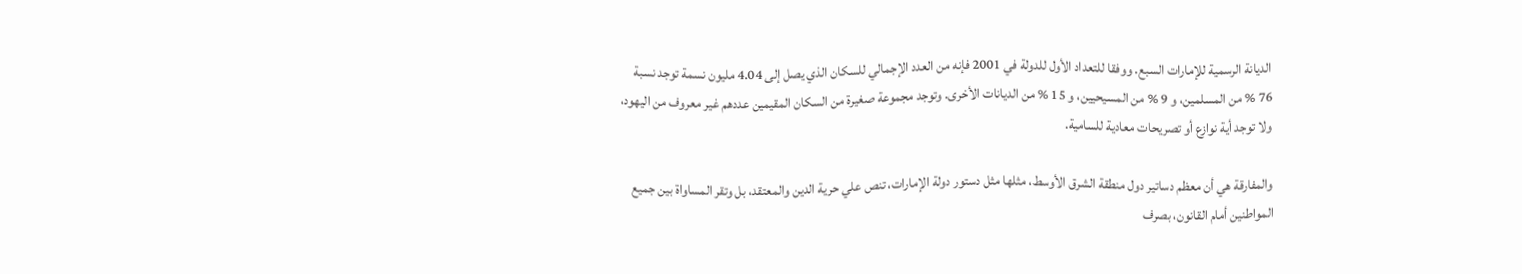الديانة الرسمية للإمارات السبع. ووفقا للتعداد الأول للدولة في 2001 فإنه من العدد الإجمالي للسكان الذي يصل إلى 4.04 مليون نسمة توجد نسبة 76 % من المسلمين، و 9 % من المسيحيين، و 15 % من الديانات الأخرى. وتوجد مجموعة صغيرة من السكان المقيمين عددهم غير معروف من اليهود، ولا توجد أية نوازع أو تصريحات معادية للسامية.

والمفارقة هي أن معظم دساتير دول منطقة الشرق الأوسط، مثلها مثل دستور دولة الإمارات، تنص علي حرية الدين والمعتقد، بل وتقر المساواة بين جميع المواطنين أمام القانون، بصرف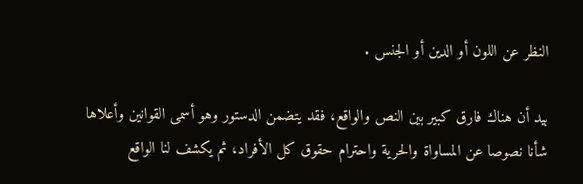النظر عن اللون أو الدين أو الجنس .

بيد أن هناك فارق كبير بين النص والواقع، فقد يتضمن الدستور وهو أسمى القوانين وأعلاها شأنا نصوصا عن المساواة والحرية واحترام حقوق كل الأفراد، ثم يكشف لنا الواقع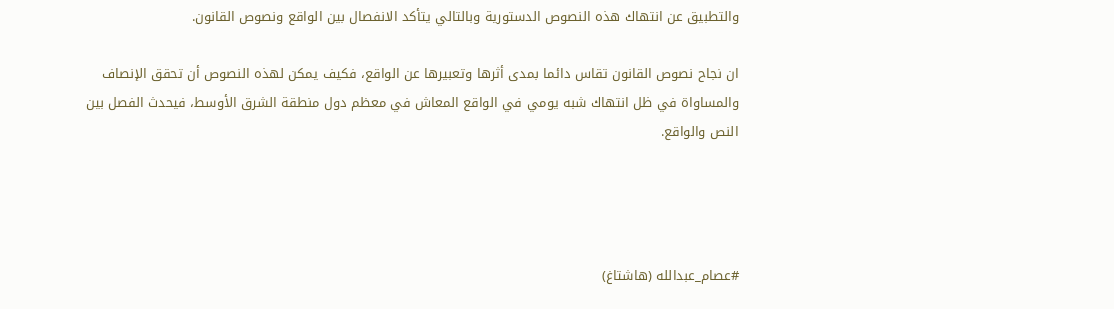والتطبيق عن انتهاك هذه النصوص الدستورية وبالتالي يتأكد الانفصال بين الواقع ونصوص القانون.

ان نجاح نصوص القانون تقاس دائما بمدى أثرها وتعبيرها عن الواقع، فكيف يمكن لهذه النصوص أن تحقق الإنصاف والمساواة في ظل انتهاك شبه يومي في الواقع المعاش في معظم دول منطقة الشرق الأوسط، فيحدث الفصل بين النص والواقع.




#عصام_عبدالله (هاشتاغ)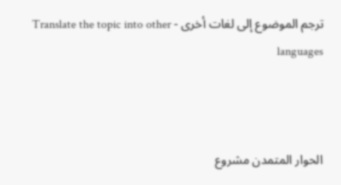ترجم الموضوع إلى لغات أخرى - Translate the topic into other languages



الحوار المتمدن مشروع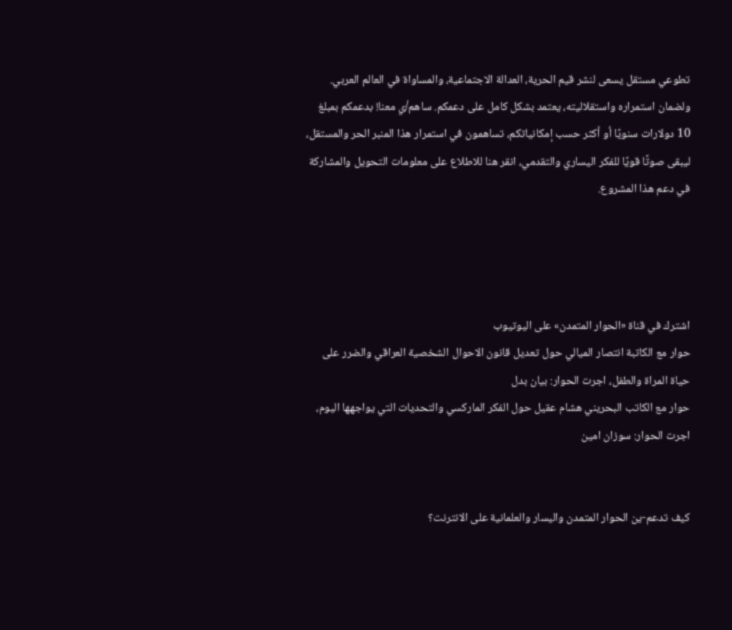تطوعي مستقل يسعى لنشر قيم الحرية، العدالة الاجتماعية، والمساواة في العالم العربي. ولضمان استمراره واستقلاليته، يعتمد بشكل كامل على دعمكم. ساهم/ي معنا! بدعمكم بمبلغ 10 دولارات سنويًا أو أكثر حسب إمكانياتكم، تساهمون في استمرار هذا المنبر الحر والمستقل، ليبقى صوتًا قويًا للفكر اليساري والتقدمي، انقر هنا للاطلاع على معلومات التحويل والمشاركة في دعم هذا المشروع.




اشترك في قناة «الحوار المتمدن» على اليوتيوب
حوار مع الكاتبة انتصار الميالي حول تعديل قانون الاحوال الشخصية العراقي والضرر على حياة المراة والطفل، اجرت الحوار: بيان بدل
حوار مع الكاتب البحريني هشام عقيل حول الفكر الماركسي والتحديات التي يواجهها اليوم، اجرت الحوار: سوزان امين


كيف تدعم-ين الحوار المتمدن واليسار والعلمانية على الانترنت؟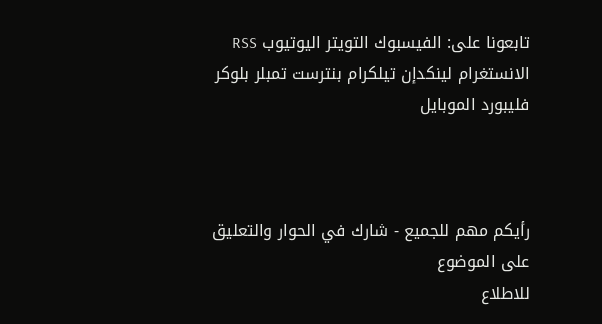تابعونا على: الفيسبوك التويتر اليوتيوب RSS الانستغرام لينكدإن تيلكرام بنترست تمبلر بلوكر فليبورد الموبايل



رأيكم مهم للجميع - شارك في الحوار والتعليق على الموضوع
للاطلاع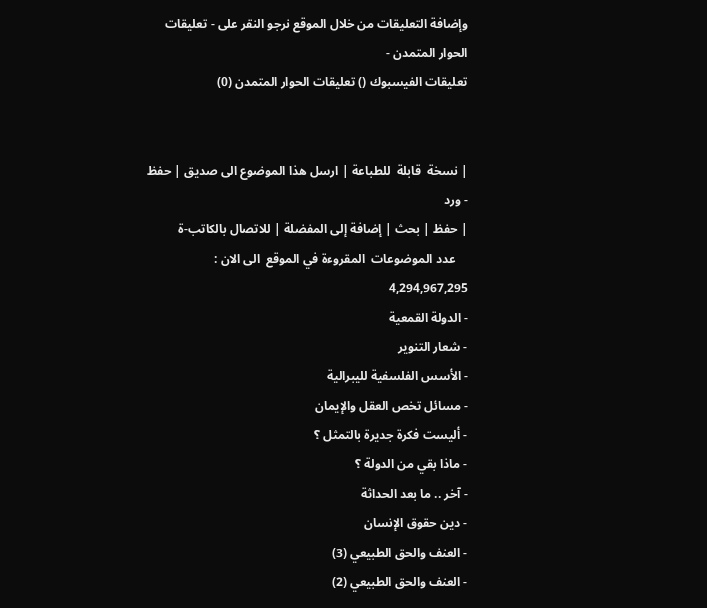وإضافة التعليقات من خلال الموقع نرجو النقر على - تعليقات الحوار المتمدن -
تعليقات الفيسبوك () تعليقات الحوار المتمدن (0)


| نسخة  قابلة  للطباعة | ارسل هذا الموضوع الى صديق | حفظ - ورد
| حفظ | بحث | إضافة إلى المفضلة | للاتصال بالكاتب-ة
    عدد الموضوعات  المقروءة في الموقع  الى الان : 4,294,967,295
- الدولة القمعية
- شعار التنوير
- الأسس الفلسفية لليبرالية
- مسائل تخص العقل والإيمان
- أليست فكرة جديرة بالتمثل ؟
- ماذا بقي من الدولة ؟
- آخر .. ما بعد الحداثة
- دين حقوق الإنسان
- العنف والحق الطبيعي (3)
- العنف والحق الطبيعي (2)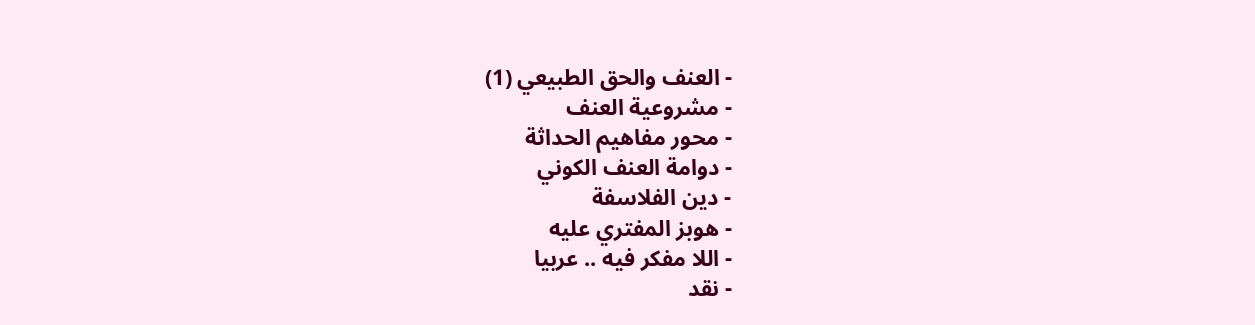- العنف والحق الطبيعي (1)
- مشروعية العنف
- محور مفاهيم الحداثة
- دوامة العنف الكوني
- دين الفلاسفة
- هوبز المفتري عليه
- اللا مفكر فيه .. عربيا
- نقد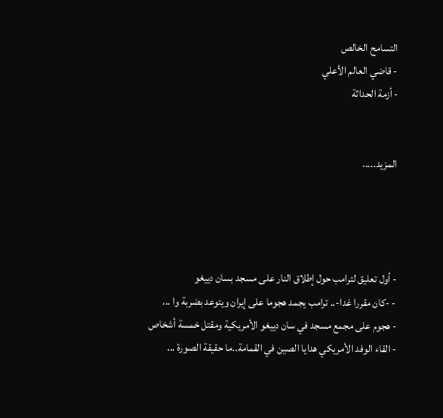التسامح الخالص
- قاضي العالم الأعلي
- أزمة الحداثة


المزيد.....




- أول تعليق لترامب حول إطلاق النار على مسجد بسان دييغو
- -كان مقررا غدا-.. ترامب يجمد هجوما على إيران ويتوعد بضربة وا ...
- هجوم على مجمع مسجد في سان دييغو الأمريكية ومقتل خمسة أشخاص
- القاء الوفد الأمريكي هدايا الصين في القمامة..ما حقيقة الصورة ...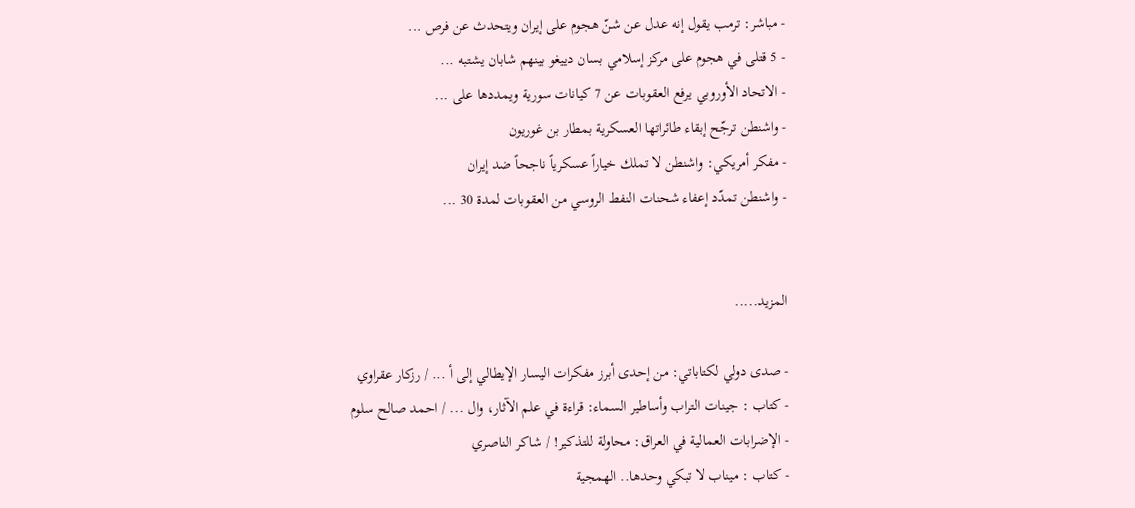- مباشر: ترمب يقول إنه عدل عن شنّ هجوم على إيران ويتحدث عن فرص ...
- 5 قتلى في هجوم على مركز إسلامي بسان دييغو بينهم شابان يشتبه ...
- الاتحاد الأوروبي يرفع العقوبات عن 7 كيانات سورية ويمددها على ...
- واشنطن ترجّح إبقاء طائراتها العسكرية بمطار بن غوريون
- مفكر أمريكي: واشنطن لا تملك خياراً عسكرياً ناجحاً ضد إيران
- واشنطن تمدّد إعفاء شحنات النفط الروسي من العقوبات لمدة 30 ...


المزيد.....

- صدى دولي لكتاباتي: من إحدى أبرز مفكرات اليسار الإيطالي إلى أ ... / رزكار عقراوي
- كتاب : جينات التراب وأساطير السماء: قراءة في علم الآثار، وال ... / احمد صالح سلوم
- الإضرابات العمالية في العراق: محاولة للتذكير! / شاكر الناصري
- كتاب : ميناب لا تبكي وحدها.. الهمجية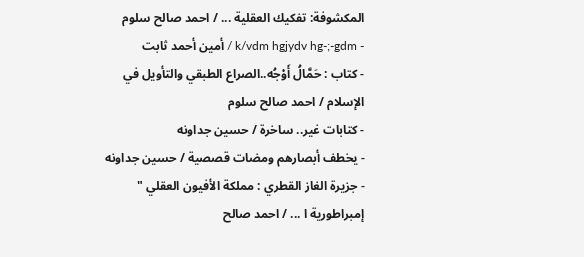المكشوفة: تفكيك العقلية ... / احمد صالح سلوم
- k/vdm hgjydv hg-;-gdm / أمين أحمد ثابت
- كتاب : حَمَّالُ أَوْجُه..الصراع الطبقي والتأويل في الإسلام / احمد صالح سلوم
- كتابات غير.. ساخرة / حسين جداونه
- يخطف أبصارهم ومضات قصصية / حسين جداونه
- جزيرة الغاز القطري : مملكة الأفيون العقلي " إمبراطورية ا ... / احمد صالح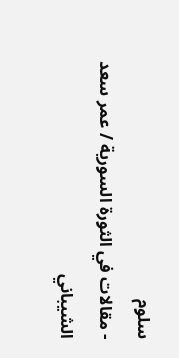سلوم
- مقالات في الثورة السورية / عمر سعد الشيباني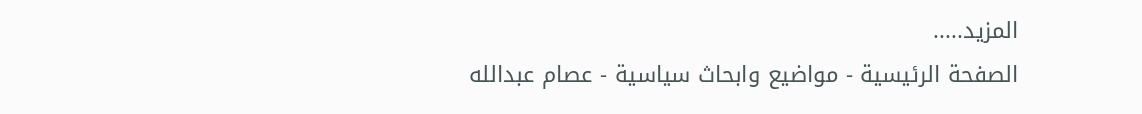المزيد.....
الصفحة الرئيسية - مواضيع وابحاث سياسية - عصام عبدالله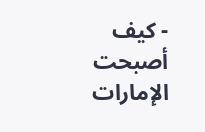- كيف أصبحت الإمارات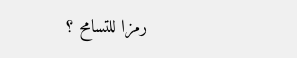رمزا للتسامح ؟